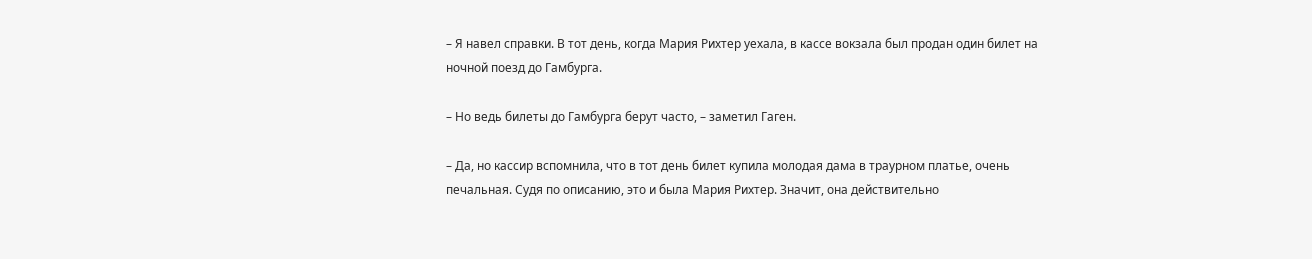– Я навел справки. В тот день, когда Мария Рихтер уехала, в кассе вокзала был продан один билет на ночной поезд до Гамбурга.

– Но ведь билеты до Гамбурга берут часто, – заметил Гаген.

– Да, но кассир вспомнила, что в тот день билет купила молодая дама в траурном платье, очень печальная. Судя по описанию, это и была Мария Рихтер. Значит, она действительно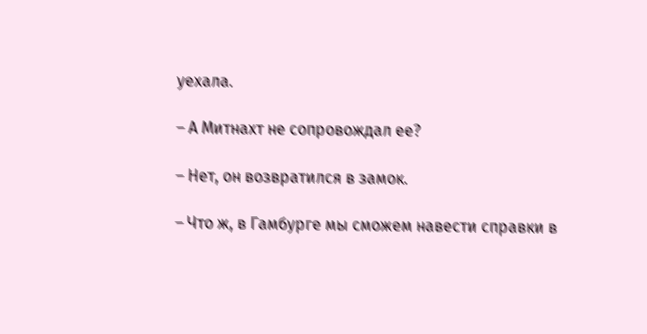уехала.

– А Митнахт не сопровождал ее?

– Нет, он возвратился в замок.

– Что ж, в Гамбурге мы сможем навести справки в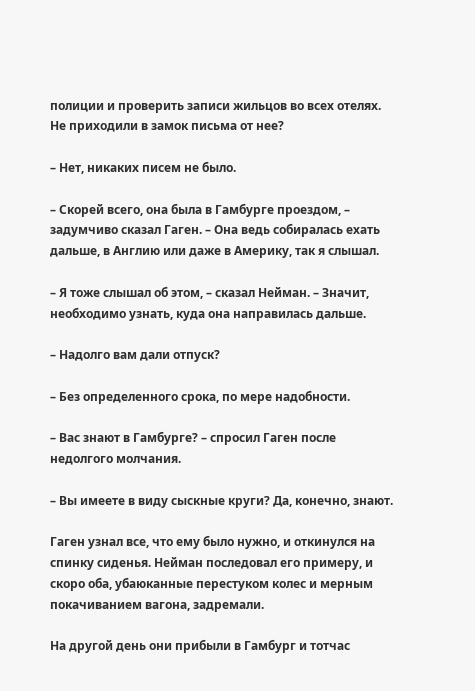полиции и проверить записи жильцов во всех отелях. Не приходили в замок письма от нее?

– Нет, никаких писем не было.

– Скорей всего, она была в Гамбурге проездом, – задумчиво сказал Гаген. – Она ведь собиралась ехать дальше, в Англию или даже в Америку, так я слышал.

– Я тоже слышал об этом, – сказал Нейман. – Значит, необходимо узнать, куда она направилась дальше.

– Надолго вам дали отпуск?

– Без определенного срока, по мере надобности.

– Вас знают в Гамбурге? – спросил Гаген после недолгого молчания.

– Вы имеете в виду сыскные круги? Да, конечно, знают.

Гаген узнал все, что ему было нужно, и откинулся на спинку сиденья. Нейман последовал его примеру, и скоро оба, убаюканные перестуком колес и мерным покачиванием вагона, задремали.

На другой день они прибыли в Гамбург и тотчас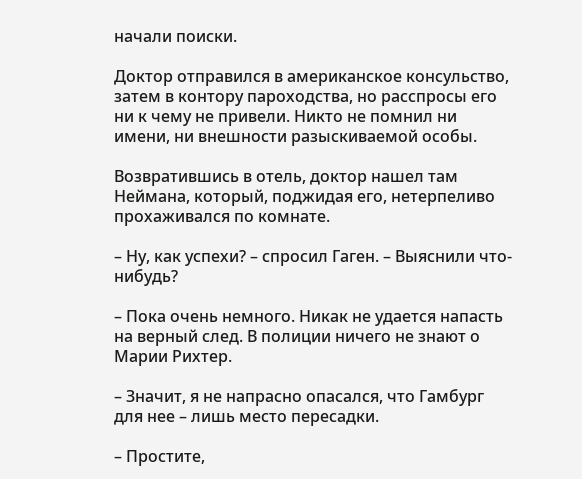начали поиски.

Доктор отправился в американское консульство, затем в контору пароходства, но расспросы его ни к чему не привели. Никто не помнил ни имени, ни внешности разыскиваемой особы.

Возвратившись в отель, доктор нашел там Неймана, который, поджидая его, нетерпеливо прохаживался по комнате.

– Ну, как успехи? – спросил Гаген. – Выяснили что-нибудь?

– Пока очень немного. Никак не удается напасть на верный след. В полиции ничего не знают о Марии Рихтер.

– Значит, я не напрасно опасался, что Гамбург для нее – лишь место пересадки.

– Простите,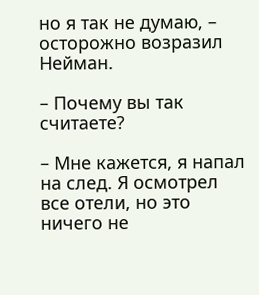но я так не думаю, – осторожно возразил Нейман.

– Почему вы так считаете?

– Мне кажется, я напал на след. Я осмотрел все отели, но это ничего не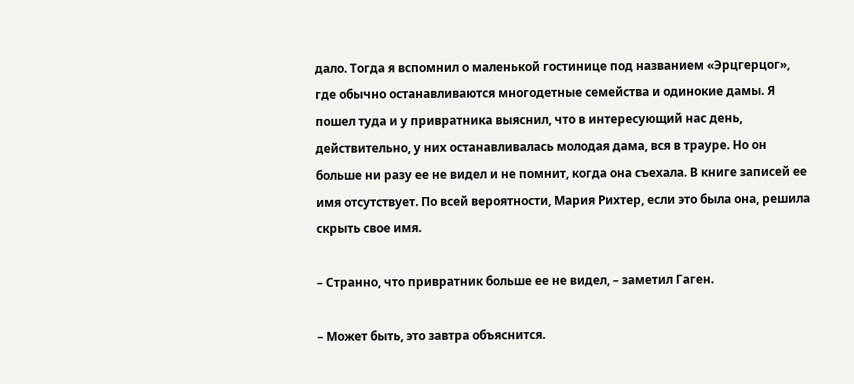дало. Тогда я вспомнил о маленькой гостинице под названием «Эрцгерцог», где обычно останавливаются многодетные семейства и одинокие дамы. Я пошел туда и у привратника выяснил, что в интересующий нас день, действительно, у них останавливалась молодая дама, вся в трауре. Но он больше ни разу ее не видел и не помнит, когда она съехала. В книге записей ее имя отсутствует. По всей вероятности, Мария Рихтер, если это была она, решила скрыть свое имя.

– Странно, что привратник больше ее не видел, – заметил Гаген.

– Может быть, это завтра объяснится.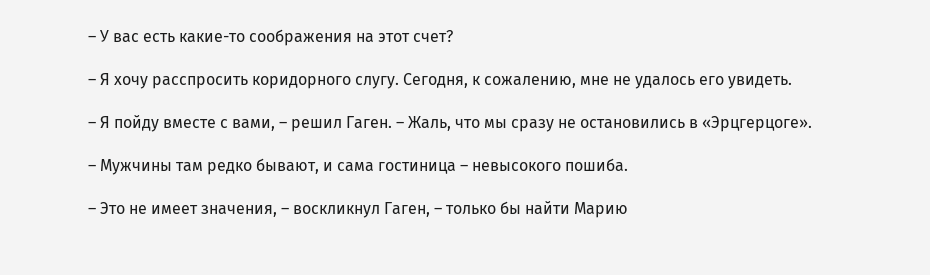– У вас есть какие-то соображения на этот счет?

– Я хочу расспросить коридорного слугу. Сегодня, к сожалению, мне не удалось его увидеть.

– Я пойду вместе с вами, – решил Гаген. – Жаль, что мы сразу не остановились в «Эрцгерцоге».

– Мужчины там редко бывают, и сама гостиница – невысокого пошиба.

– Это не имеет значения, – воскликнул Гаген, – только бы найти Марию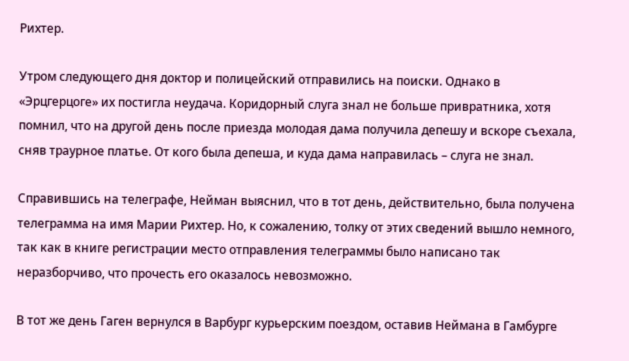Рихтер.

Утром следующего дня доктор и полицейский отправились на поиски. Однако в «Эрцгерцоге» их постигла неудача. Коридорный слуга знал не больше привратника, хотя помнил, что на другой день после приезда молодая дама получила депешу и вскоре съехала, сняв траурное платье. От кого была депеша, и куда дама направилась – слуга не знал.

Справившись на телеграфе, Нейман выяснил, что в тот день, действительно, была получена телеграмма на имя Марии Рихтер. Но, к сожалению, толку от этих сведений вышло немного, так как в книге регистрации место отправления телеграммы было написано так неразборчиво, что прочесть его оказалось невозможно.

В тот же день Гаген вернулся в Варбург курьерским поездом, оставив Неймана в Гамбурге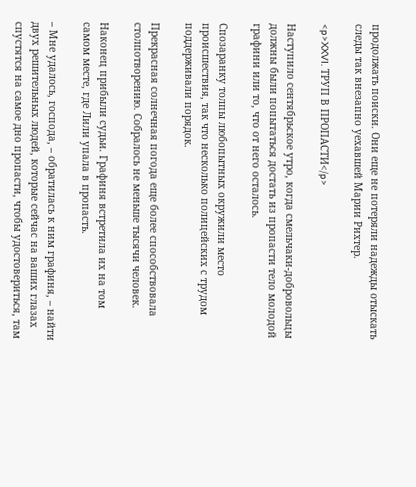продолжать поиски. Они еще не потеряли надежды отыскать следы так внезапно уехавшей Марии Рихтер.

<p>XXVI. ТРУП В ПРОПАСТИ</p>

Наступило сентябрьское утро, когда смельчаки-добровольцы должны были попытаться достать из пропасти тело молодой графини или то, что от него осталось.

Спозаранку толпы любопытных окружили место происшествия, так что несколько полицейских с трудом поддерживали порядок.

Прекрасная солнечная погода еще более способствовала столпотворению. Собралось не меньше тысячи человек.

Наконец прибыли судьи. Графиня встретила их на том самом месте, где Лили упала в пропасть.

– Мне удалось, господа, – обратилась к ним графиня, – найти двух решительных людей, которые сейчас на ваших глазах спустятся на самое дно пропасти, чтобы удостовериться, там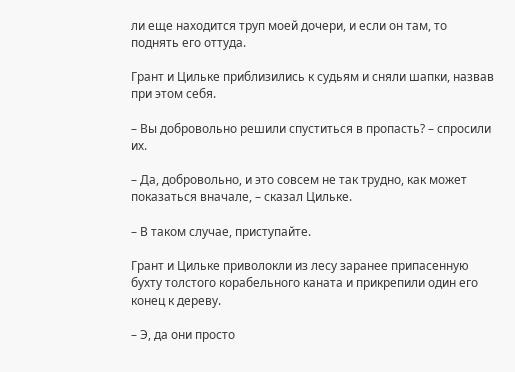ли еще находится труп моей дочери, и если он там, то поднять его оттуда.

Грант и Цильке приблизились к судьям и сняли шапки, назвав при этом себя.

– Вы добровольно решили спуститься в пропасть? – спросили их.

– Да, добровольно, и это совсем не так трудно, как может показаться вначале, – сказал Цильке.

– В таком случае, приступайте.

Грант и Цильке приволокли из лесу заранее припасенную бухту толстого корабельного каната и прикрепили один его конец к дереву.

– Э, да они просто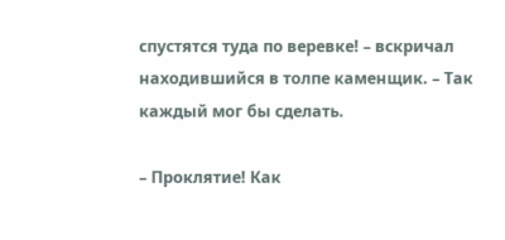спустятся туда по веревке! – вскричал находившийся в толпе каменщик. – Так каждый мог бы сделать.

– Проклятие! Как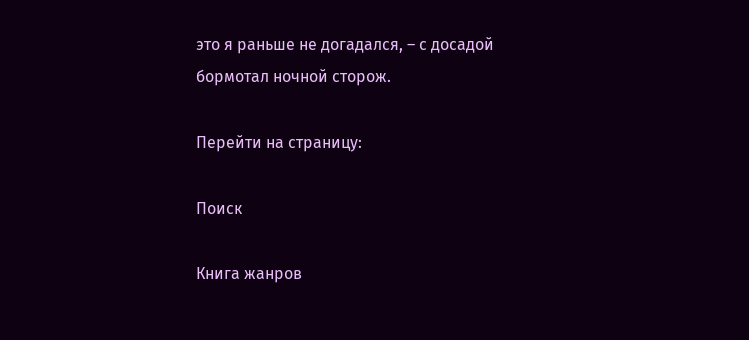это я раньше не догадался, – с досадой бормотал ночной сторож.

Перейти на страницу:

Поиск

Книга жанров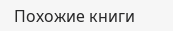Похожие книги